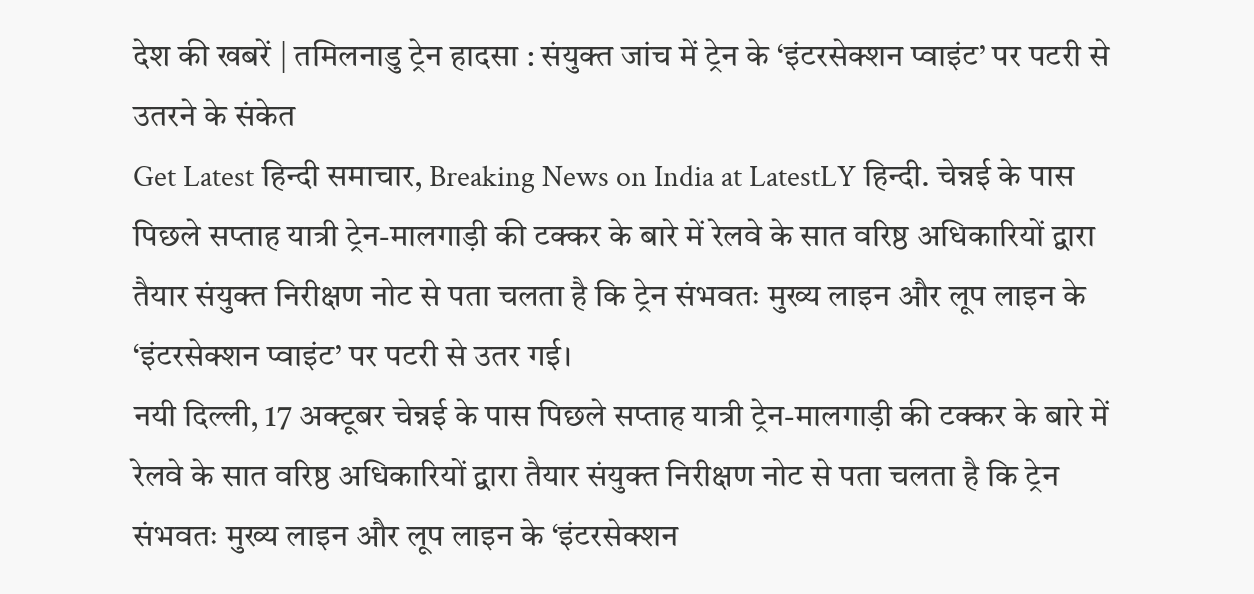देश की खबरें | तमिलनाडु ट्रेन हादसा : संयुक्त जांच में ट्रेन के ‘इंटरसेक्शन प्वाइंट’ पर पटरी से उतरने के संकेत
Get Latest हिन्दी समाचार, Breaking News on India at LatestLY हिन्दी. चेन्नई के पास पिछले सप्ताह यात्री ट्रेन-मालगाड़ी की टक्कर के बारे में रेलवे के सात वरिष्ठ अधिकारियों द्वारा तैयार संयुक्त निरीक्षण नोट से पता चलता है कि ट्रेन संभवतः मुख्य लाइन और लूप लाइन के ‘इंटरसेक्शन प्वाइंट’ पर पटरी से उतर गई।
नयी दिल्ली, 17 अक्टूबर चेन्नई के पास पिछले सप्ताह यात्री ट्रेन-मालगाड़ी की टक्कर के बारे में रेलवे के सात वरिष्ठ अधिकारियों द्वारा तैयार संयुक्त निरीक्षण नोट से पता चलता है कि ट्रेन संभवतः मुख्य लाइन और लूप लाइन के ‘इंटरसेक्शन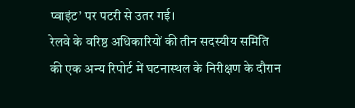प्वाइंट’ पर पटरी से उतर गई।
रेलवे के वरिष्ठ अधिकारियों की तीन सदस्यीय समिति की एक अन्य रिपोर्ट में घटनास्थल के निरीक्षण के दौरान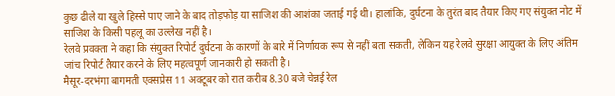कुछ ढीले या खुले हिस्से पाए जाने के बाद तोड़फोड़ या साजिश की आशंका जताई गई थी। हालांकि, दुर्घटना के तुरंत बाद तैयार किए गए संयुक्त नोट में साजिश के किसी पहलू का उल्लेख नहीं है।
रेलवे प्रवक्ता ने कहा कि संयुक्त रिपोर्ट दुर्घटना के कारणों के बारे में निर्णायक रूप से नहीं बता सकती, लेकिन यह रेलवे सुरक्षा आयुक्त के लिए अंतिम जांच रिपोर्ट तैयार करने के लिए महत्वपूर्ण जानकारी हो सकती है।
मैसूर-दरभंगा बागमती एक्सप्रेस 11 अक्टूबर को रात करीब 8.30 बजे चेन्नई रेल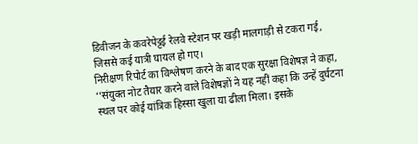डिवीजन के कवरेपेट्टई रेलवे स्टेशन पर खड़ी मालगाड़ी से टकरा गई, जिससे कई यात्री घायल हो गए।
निरीक्षण रिपोर्ट का विश्लेषण करने के बाद एक सुरक्षा विशेषज्ञ ने कहा, ‘‘संयुक्त नोट तैयार करने वाले विशेषज्ञों ने यह नहीं कहा कि उन्हें दुर्घटना स्थल पर कोई यांत्रिक हिस्सा खुला या ढीला मिला। इसके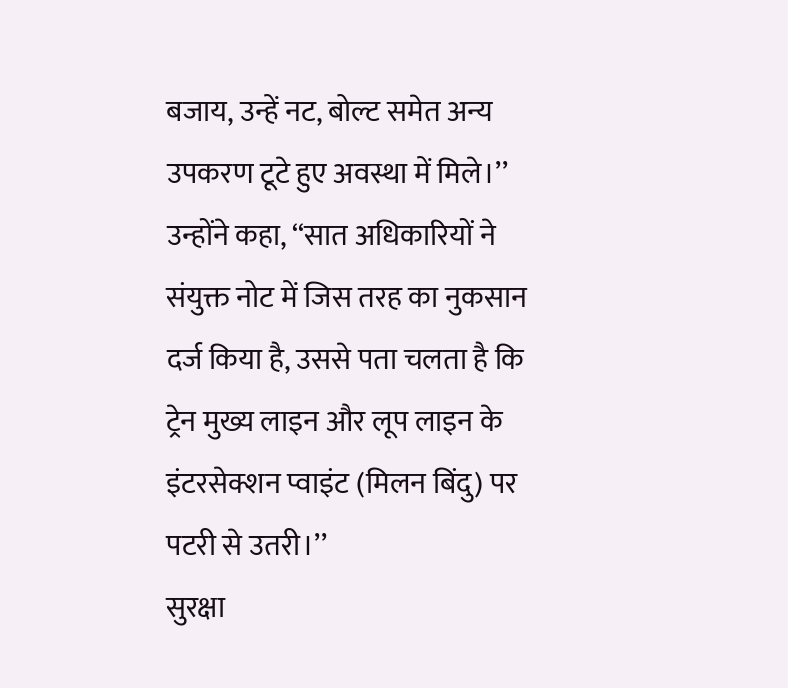बजाय, उन्हें नट, बोल्ट समेत अन्य उपकरण टूटे हुए अवस्था में मिले।’’
उन्होंने कहा, ‘‘सात अधिकारियों ने संयुक्त नोट में जिस तरह का नुकसान दर्ज किया है, उससे पता चलता है कि ट्रेन मुख्य लाइन और लूप लाइन के इंटरसेक्शन प्वाइंट (मिलन बिंदु) पर पटरी से उतरी।’’
सुरक्षा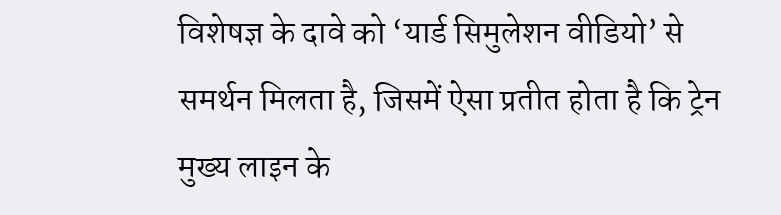विशेषज्ञ के दावे को ‘यार्ड सिमुलेशन वीडियो’ से समर्थन मिलता है, जिसमें ऐसा प्रतीत होता है कि ट्रेन मुख्य लाइन के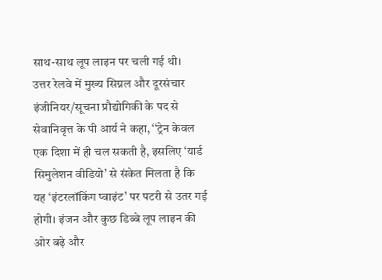साथ-साथ लूप लाइन पर चली गई थी।
उत्तर रेलवे में मुख्य सिग्नल और दूरसंचार इंजीनियर/सूचना प्रौद्योगिकी के पद से सेवानिवृत्त के पी आर्य ने कहा, ‘‘ट्रेन केवल एक दिशा में ही चल सकती है, इसलिए ‘यार्ड सिमुलेशन वीडियो’ से संकेत मिलता है कि यह ‘इंटरलॉकिंग प्वाइंट’ पर पटरी से उतर गई होगी। इंजन और कुछ डिब्बे लूप लाइन की ओर बढ़े और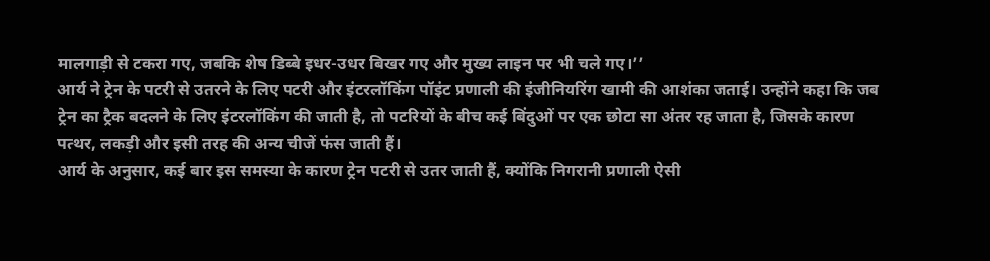मालगाड़ी से टकरा गए, जबकि शेष डिब्बे इधर-उधर बिखर गए और मुख्य लाइन पर भी चले गए।’’
आर्य ने ट्रेन के पटरी से उतरने के लिए पटरी और इंटरलॉकिंग पॉइंट प्रणाली की इंजीनियरिंग खामी की आशंका जताई। उन्होंने कहा कि जब ट्रेन का ट्रैक बदलने के लिए इंटरलॉकिंग की जाती है, तो पटरियों के बीच कई बिंदुओं पर एक छोटा सा अंतर रह जाता है, जिसके कारण पत्थर, लकड़ी और इसी तरह की अन्य चीजें फंस जाती हैं।
आर्य के अनुसार, कई बार इस समस्या के कारण ट्रेन पटरी से उतर जाती हैं, क्योंकि निगरानी प्रणाली ऐसी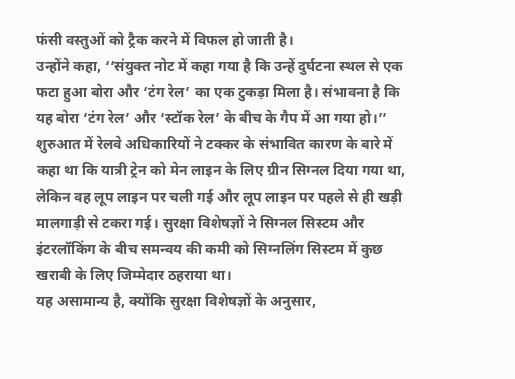फंसी वस्तुओं को ट्रैक करने में विफल हो जाती है।
उन्होंने कहा, ‘‘संयुक्त नोट में कहा गया है कि उन्हें दुर्घटना स्थल से एक फटा हुआ बोरा और ‘टंग रेल’ का एक टुकड़ा मिला है। संभावना है कि यह बोरा ‘टंग रेल’ और ‘स्टॉक रेल’ के बीच के गैप में आ गया हो।’’
शुरुआत में रेलवे अधिकारियों ने टक्कर के संभावित कारण के बारे में कहा था कि यात्री ट्रेन को मेन लाइन के लिए ग्रीन सिग्नल दिया गया था, लेकिन वह लूप लाइन पर चली गई और लूप लाइन पर पहले से ही खड़ी मालगाड़ी से टकरा गई। सुरक्षा विशेषज्ञों ने सिग्नल सिस्टम और इंटरलॉकिंग के बीच समन्वय की कमी को सिग्नलिंग सिस्टम में कुछ खराबी के लिए जिम्मेदार ठहराया था।
यह असामान्य है, क्योंकि सुरक्षा विशेषज्ञों के अनुसार,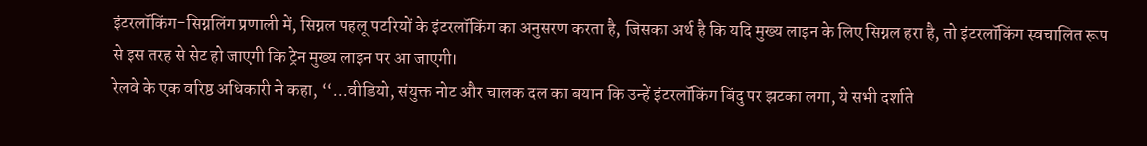इंटरलॉकिंग-सिग्नलिंग प्रणाली में, सिग्नल पहलू पटरियों के इंटरलॉकिंग का अनुसरण करता है, जिसका अर्थ है कि यदि मुख्य लाइन के लिए सिग्नल हरा है, तो इंटरलॉकिंग स्वचालित रूप से इस तरह से सेट हो जाएगी कि ट्रेन मुख्य लाइन पर आ जाएगी।
रेलवे के एक वरिष्ठ अधिकारी ने कहा, ‘‘...वीडियो, संयुक्त नोट और चालक दल का बयान कि उन्हें इंटरलॉकिंग बिंदु पर झटका लगा, ये सभी दर्शाते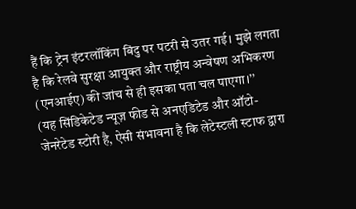हैं कि ट्रेन इंटरलॉकिंग बिंदु पर पटरी से उतर गई। मुझे लगता है कि रेलवे सुरक्षा आयुक्त और राष्ट्रीय अन्वेषण अभिकरण (एनआईए) की जांच से ही इसका पता चल पाएगा।’’
(यह सिंडिकेटेड न्यूज़ फीड से अनएडिटेड और ऑटो-जेनरेटेड स्टोरी है, ऐसी संभावना है कि लेटेस्टली स्टाफ द्वारा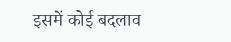इसमें कोई बदलाव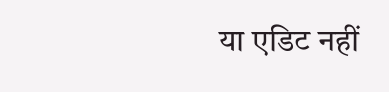या एडिट नहीं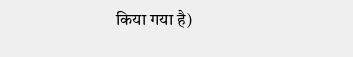किया गया है)